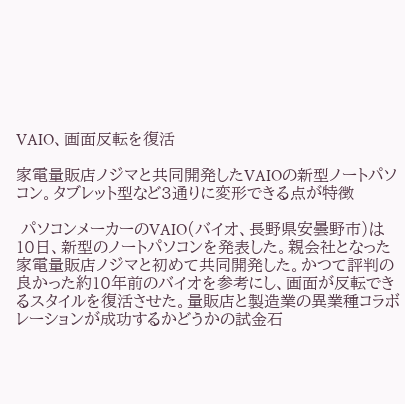VAIO、画面反転を復活

家電量販店ノジマと共同開発したVAIOの新型ノートパソコン。タブレット型など3通りに変形できる点が特徴

 パソコンメーカーのVAIO(バイオ、長野県安曇野市)は10日、新型のノートパソコンを発表した。親会社となった家電量販店ノジマと初めて共同開発した。かつて評判の良かった約10年前のバイオを参考にし、画面が反転できるスタイルを復活させた。量販店と製造業の異業種コラボレーションが成功するかどうかの試金石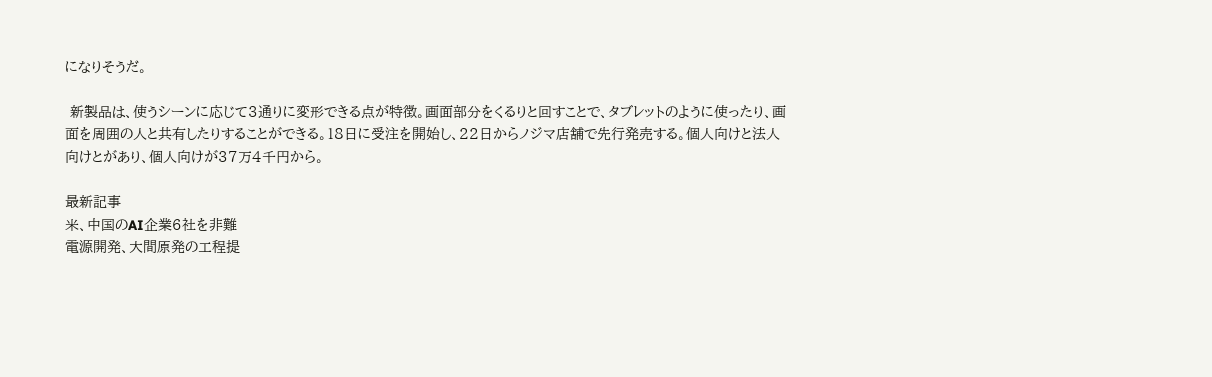になりそうだ。

 新製品は、使うシーンに応じて3通りに変形できる点が特徴。画面部分をくるりと回すことで、タブレットのように使ったり、画面を周囲の人と共有したりすることができる。18日に受注を開始し、22日からノジマ店舗で先行発売する。個人向けと法人向けとがあり、個人向けが37万4千円から。

最新記事
米、中国のAI企業6社を非難
電源開発、大間原発の工程提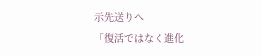示先送りへ
「復活ではなく進化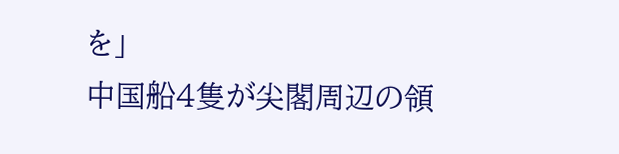を」
中国船4隻が尖閣周辺の領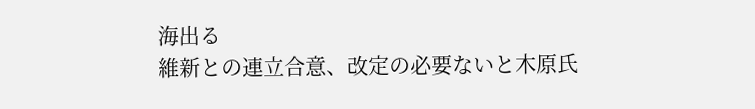海出る
維新との連立合意、改定の必要ないと木原氏